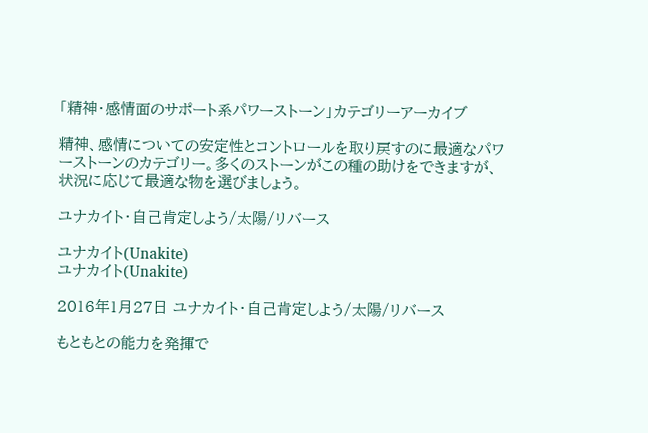「精神・感情面のサポート系パワーストーン」カテゴリーアーカイブ

精神、感情についての安定性とコントロールを取り戻すのに最適なパワーストーンのカテゴリー。多くのストーンがこの種の助けをできますが、状況に応じて最適な物を選びましょう。

ユナカイト・自己肯定しよう/太陽/リバース

ユナカイト(Unakite)
ユナカイト(Unakite)

2016年1月27日 ユナカイト・自己肯定しよう/太陽/リバース

もともとの能力を発揮で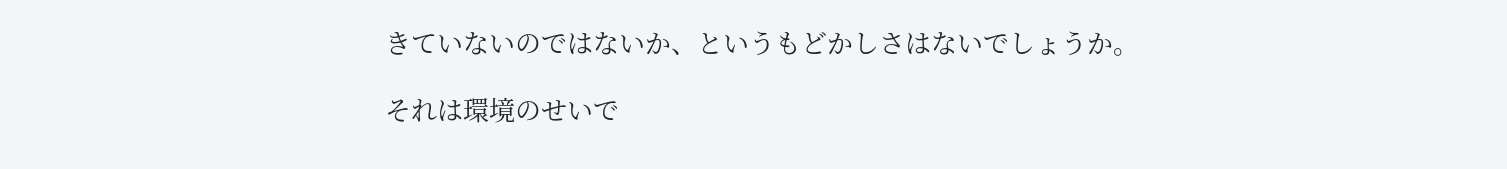きていないのではないか、というもどかしさはないでしょうか。

それは環境のせいで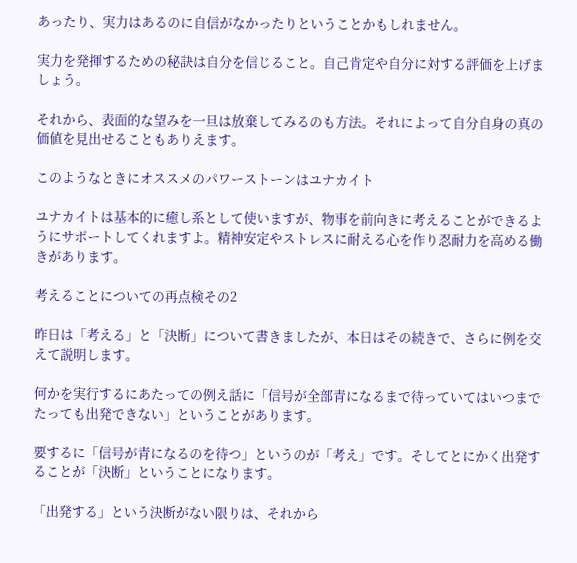あったり、実力はあるのに自信がなかったりということかもしれません。

実力を発揮するための秘訣は自分を信じること。自己肯定や自分に対する評価を上げましょう。

それから、表面的な望みを一旦は放棄してみるのも方法。それによって自分自身の真の価値を見出せることもありえます。

このようなときにオススメのパワーストーンはユナカイト

ユナカイトは基本的に癒し系として使いますが、物事を前向きに考えることができるようにサポートしてくれますよ。精神安定やストレスに耐える心を作り忍耐力を高める働きがあります。

考えることについての再点検その2

昨日は「考える」と「決断」について書きましたが、本日はその続きで、さらに例を交えて説明します。

何かを実行するにあたっての例え話に「信号が全部青になるまで待っていてはいつまでたっても出発できない」ということがあります。

要するに「信号が青になるのを待つ」というのが「考え」です。そしてとにかく出発することが「決断」ということになります。

「出発する」という決断がない限りは、それから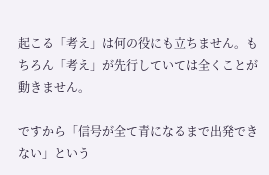起こる「考え」は何の役にも立ちません。もちろん「考え」が先行していては全くことが動きません。

ですから「信号が全て青になるまで出発できない」という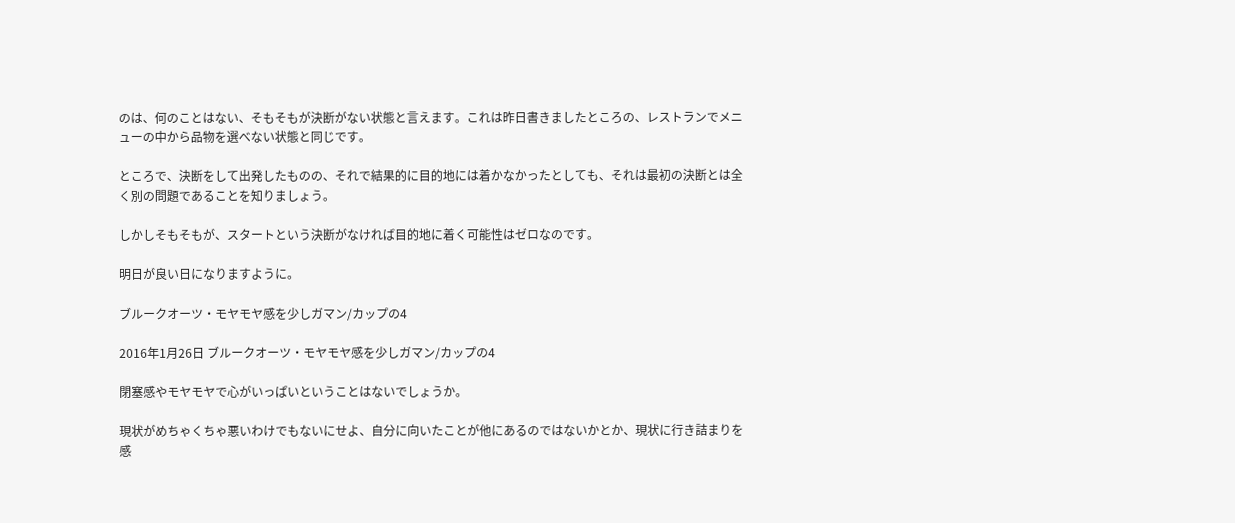のは、何のことはない、そもそもが決断がない状態と言えます。これは昨日書きましたところの、レストランでメニューの中から品物を選べない状態と同じです。

ところで、決断をして出発したものの、それで結果的に目的地には着かなかったとしても、それは最初の決断とは全く別の問題であることを知りましょう。

しかしそもそもが、スタートという決断がなければ目的地に着く可能性はゼロなのです。

明日が良い日になりますように。

ブルークオーツ・モヤモヤ感を少しガマン/カップの4

2016年1月26日 ブルークオーツ・モヤモヤ感を少しガマン/カップの4

閉塞感やモヤモヤで心がいっぱいということはないでしょうか。

現状がめちゃくちゃ悪いわけでもないにせよ、自分に向いたことが他にあるのではないかとか、現状に行き詰まりを感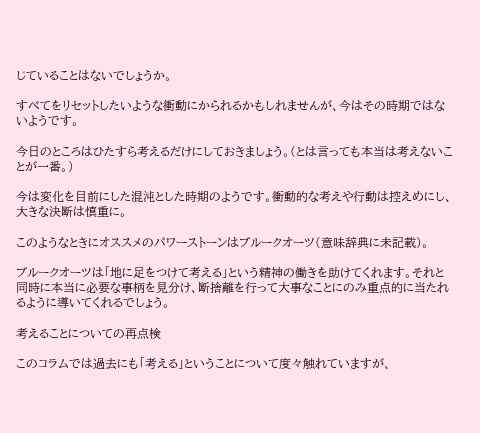じていることはないでしょうか。

すべてをリセットしたいような衝動にかられるかもしれませんが、今はその時期ではないようです。

今日のところはひたすら考えるだけにしておきましょう。(とは言っても本当は考えないことが一番。)

今は変化を目前にした混沌とした時期のようです。衝動的な考えや行動は控えめにし、大きな決断は慎重に。

このようなときにオススメのパワーストーンはブルークオーツ(意味辞典に未記載)。

ブルークオーツは「地に足をつけて考える」という精神の働きを助けてくれます。それと同時に本当に必要な事柄を見分け、断捨離を行って大事なことにのみ重点的に当たれるように導いてくれるでしょう。

考えることについての再点検

このコラムでは過去にも「考える」ということについて度々触れていますが、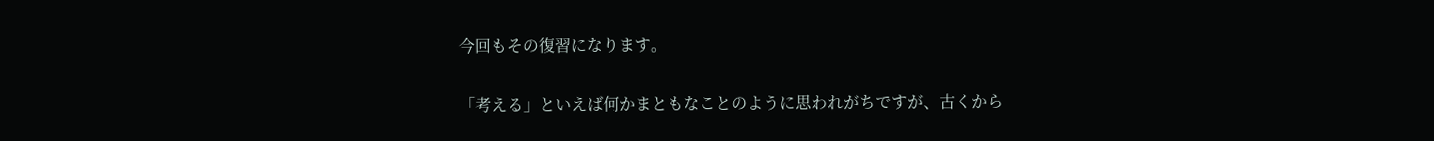今回もその復習になります。

「考える」といえば何かまともなことのように思われがちですが、古くから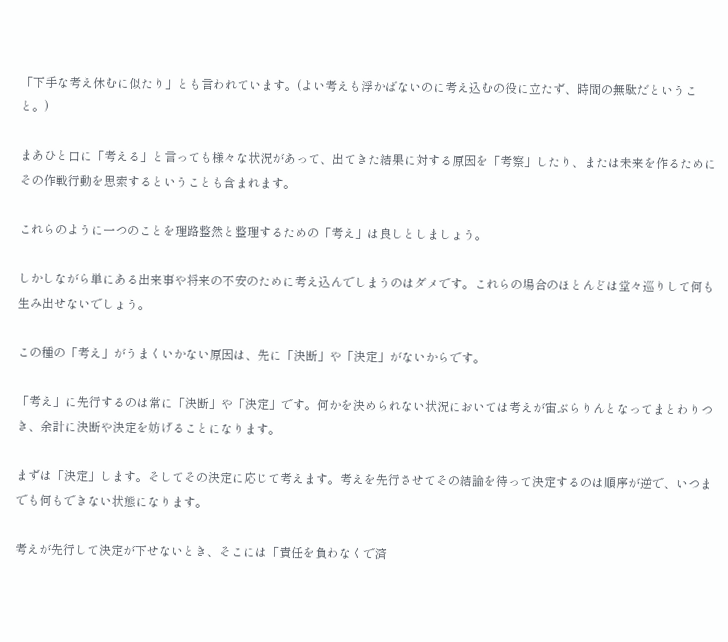「下手な考え休むに似たり」とも言われています。(よい考えも浮かばないのに考え込むの役に立たず、時間の無駄だということ。)

まあひと口に「考える」と言っても様々な状況があって、出てきた結果に対する原因を「考察」したり、または未来を作るためにその作戦行動を思索するということも含まれます。

これらのように一つのことを理路整然と整理するための「考え」は良しとしましょう。

しかしながら単にある出来事や将来の不安のために考え込んでしまうのはダメです。これらの場合のほとんどは堂々巡りして何も生み出せないでしょう。

この種の「考え」がうまくいかない原因は、先に「決断」や「決定」がないからです。

「考え」に先行するのは常に「決断」や「決定」です。何かを決められない状況においては考えが宙ぶらりんとなってまとわりつき、余計に決断や決定を妨げることになります。

まずは「決定」します。そしてその決定に応じて考えます。考えを先行させてその結論を待って決定するのは順序が逆で、いつまでも何もできない状態になります。

考えが先行して決定が下せないとき、そこには「責任を負わなくで済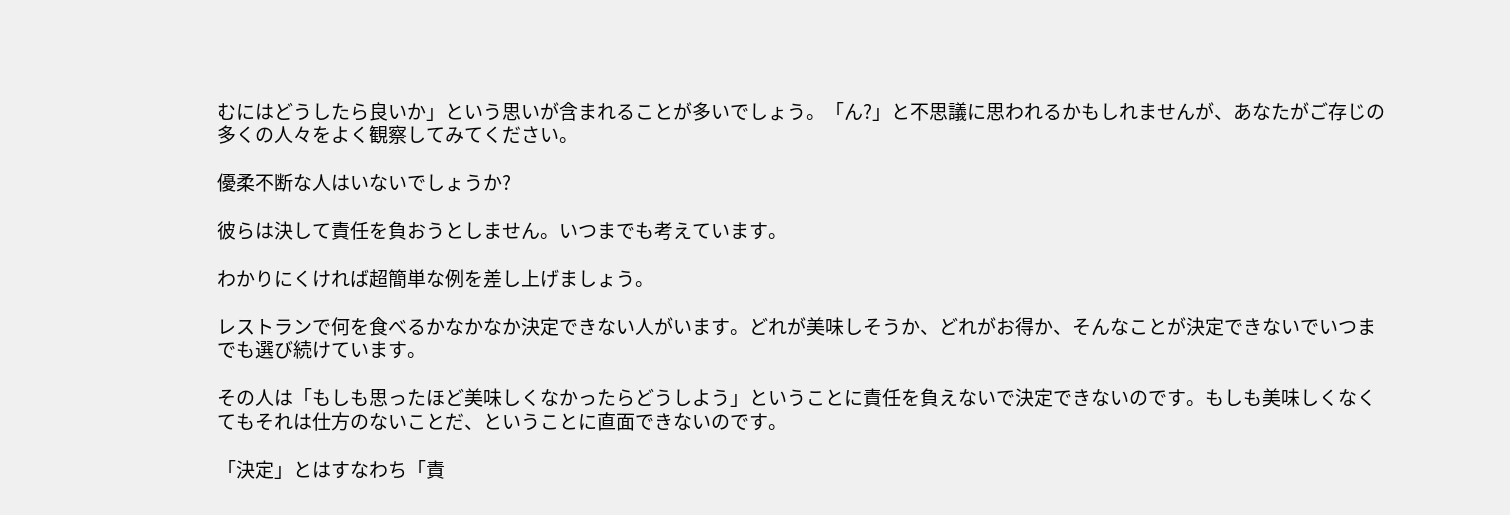むにはどうしたら良いか」という思いが含まれることが多いでしょう。「ん?」と不思議に思われるかもしれませんが、あなたがご存じの多くの人々をよく観察してみてください。

優柔不断な人はいないでしょうか?

彼らは決して責任を負おうとしません。いつまでも考えています。

わかりにくければ超簡単な例を差し上げましょう。

レストランで何を食べるかなかなか決定できない人がいます。どれが美味しそうか、どれがお得か、そんなことが決定できないでいつまでも選び続けています。

その人は「もしも思ったほど美味しくなかったらどうしよう」ということに責任を負えないで決定できないのです。もしも美味しくなくてもそれは仕方のないことだ、ということに直面できないのです。

「決定」とはすなわち「責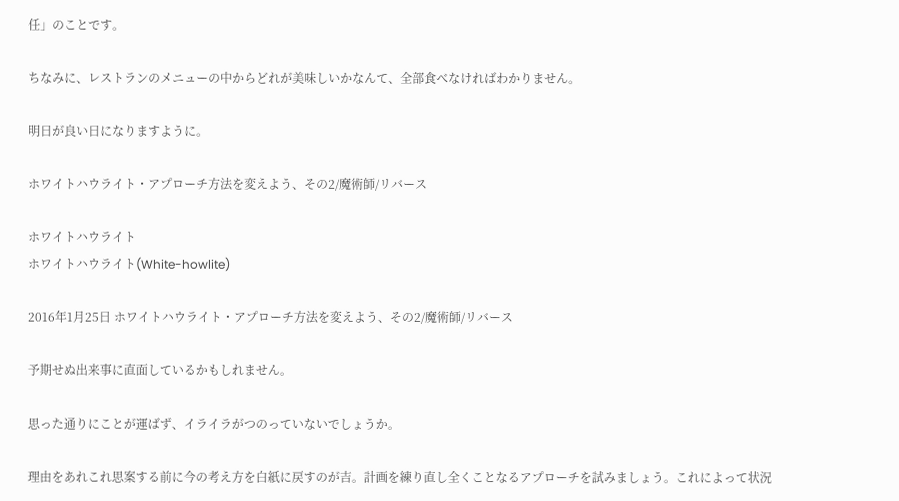任」のことです。

ちなみに、レストランのメニューの中からどれが美味しいかなんて、全部食べなければわかりません。

明日が良い日になりますように。

ホワイトハウライト・アプローチ方法を変えよう、その2/魔術師/リバース

ホワイトハウライト
ホワイトハウライト(White-howlite)

2016年1月25日 ホワイトハウライト・アプローチ方法を変えよう、その2/魔術師/リバース

予期せぬ出来事に直面しているかもしれません。

思った通りにことが運ばず、イライラがつのっていないでしょうか。

理由をあれこれ思案する前に今の考え方を白紙に戻すのが吉。計画を練り直し全くことなるアプローチを試みましょう。これによって状況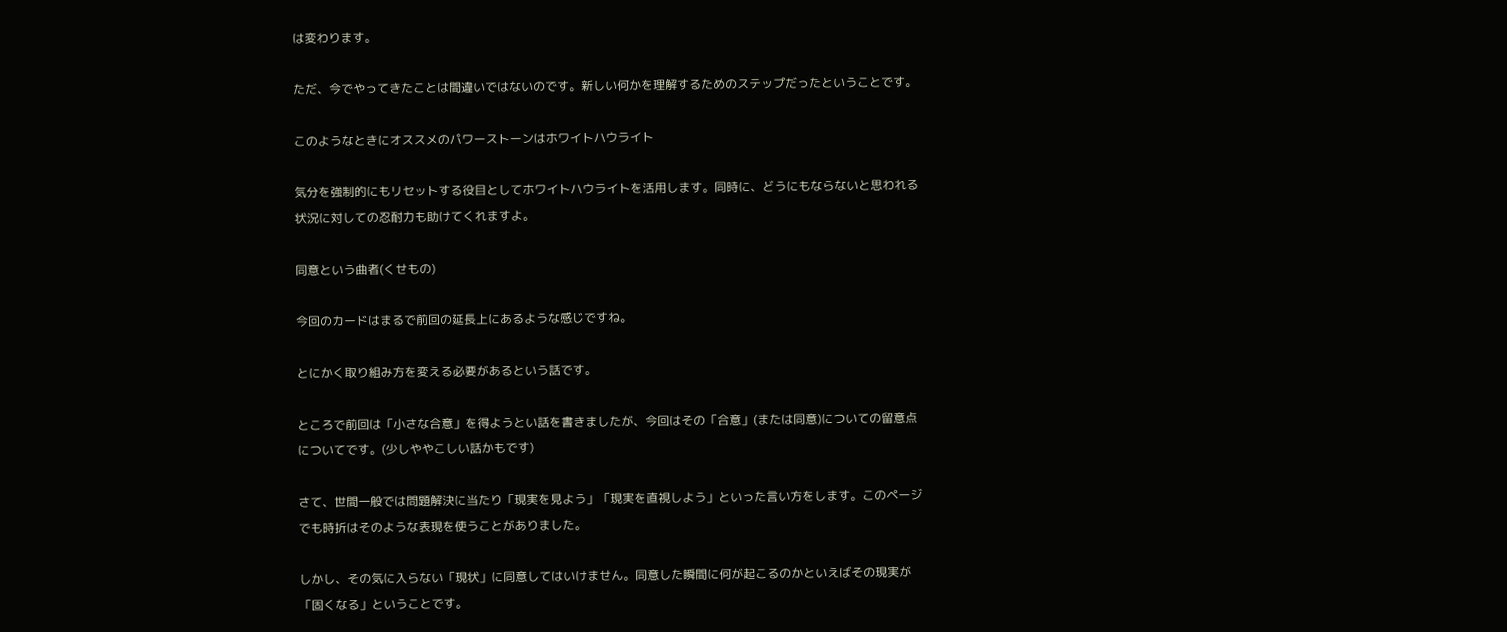は変わります。

ただ、今でやってきたことは間違いではないのです。新しい何かを理解するためのステップだったということです。

このようなときにオススメのパワーストーンはホワイトハウライト

気分を強制的にもリセットする役目としてホワイトハウライトを活用します。同時に、どうにもならないと思われる状況に対しての忍耐力も助けてくれますよ。

同意という曲者(くせもの)

今回のカードはまるで前回の延長上にあるような感じですね。

とにかく取り組み方を変える必要があるという話です。

ところで前回は「小さな合意」を得ようとい話を書きましたが、今回はその「合意」(または同意)についての留意点についてです。(少しややこしい話かもです)

さて、世間一般では問題解決に当たり「現実を見よう」「現実を直視しよう」といった言い方をします。このページでも時折はそのような表現を使うことがありました。

しかし、その気に入らない「現状」に同意してはいけません。同意した瞬間に何が起こるのかといえばその現実が「固くなる」ということです。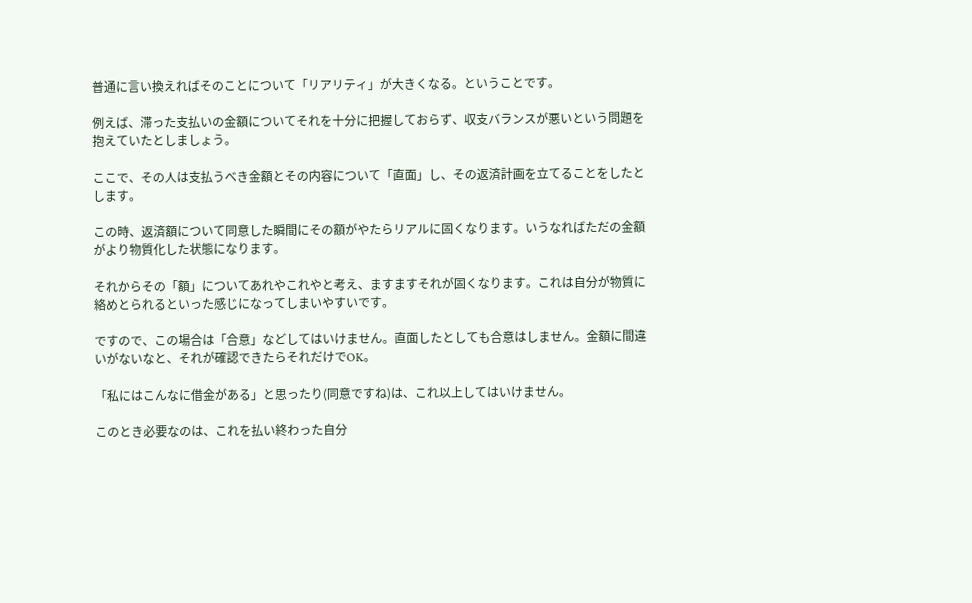普通に言い換えればそのことについて「リアリティ」が大きくなる。ということです。

例えば、滞った支払いの金額についてそれを十分に把握しておらず、収支バランスが悪いという問題を抱えていたとしましょう。

ここで、その人は支払うべき金額とその内容について「直面」し、その返済計画を立てることをしたとします。

この時、返済額について同意した瞬間にその額がやたらリアルに固くなります。いうなればただの金額がより物質化した状態になります。

それからその「額」についてあれやこれやと考え、ますますそれが固くなります。これは自分が物質に絡めとられるといった感じになってしまいやすいです。

ですので、この場合は「合意」などしてはいけません。直面したとしても合意はしません。金額に間違いがないなと、それが確認できたらそれだけでOK。

「私にはこんなに借金がある」と思ったり(同意ですね)は、これ以上してはいけません。

このとき必要なのは、これを払い終わった自分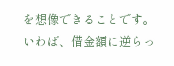を想像できることです。いわば、借金額に逆らっ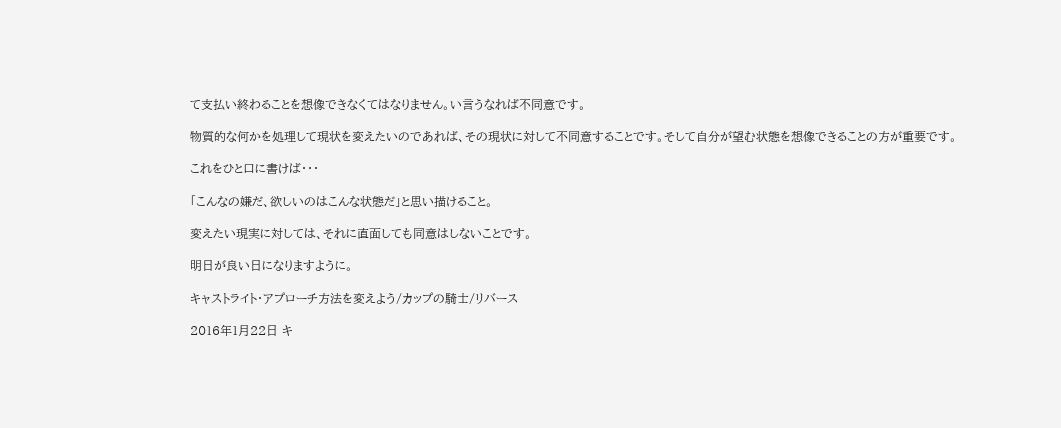て支払い終わることを想像できなくてはなりません。い言うなれば不同意です。

物質的な何かを処理して現状を変えたいのであれば、その現状に対して不同意することです。そして自分が望む状態を想像できることの方が重要です。

これをひと口に書けば・・・

「こんなの嫌だ、欲しいのはこんな状態だ」と思い描けること。

変えたい現実に対しては、それに直面しても同意はしないことです。

明日が良い日になりますように。

キャストライト・アプローチ方法を変えよう/カップの騎士/リバース

2016年1月22日 キ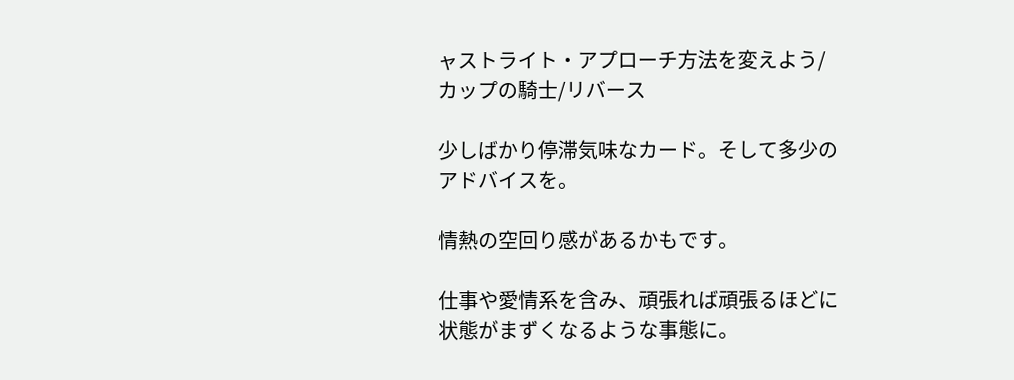ャストライト・アプローチ方法を変えよう/カップの騎士/リバース

少しばかり停滞気味なカード。そして多少のアドバイスを。

情熱の空回り感があるかもです。

仕事や愛情系を含み、頑張れば頑張るほどに状態がまずくなるような事態に。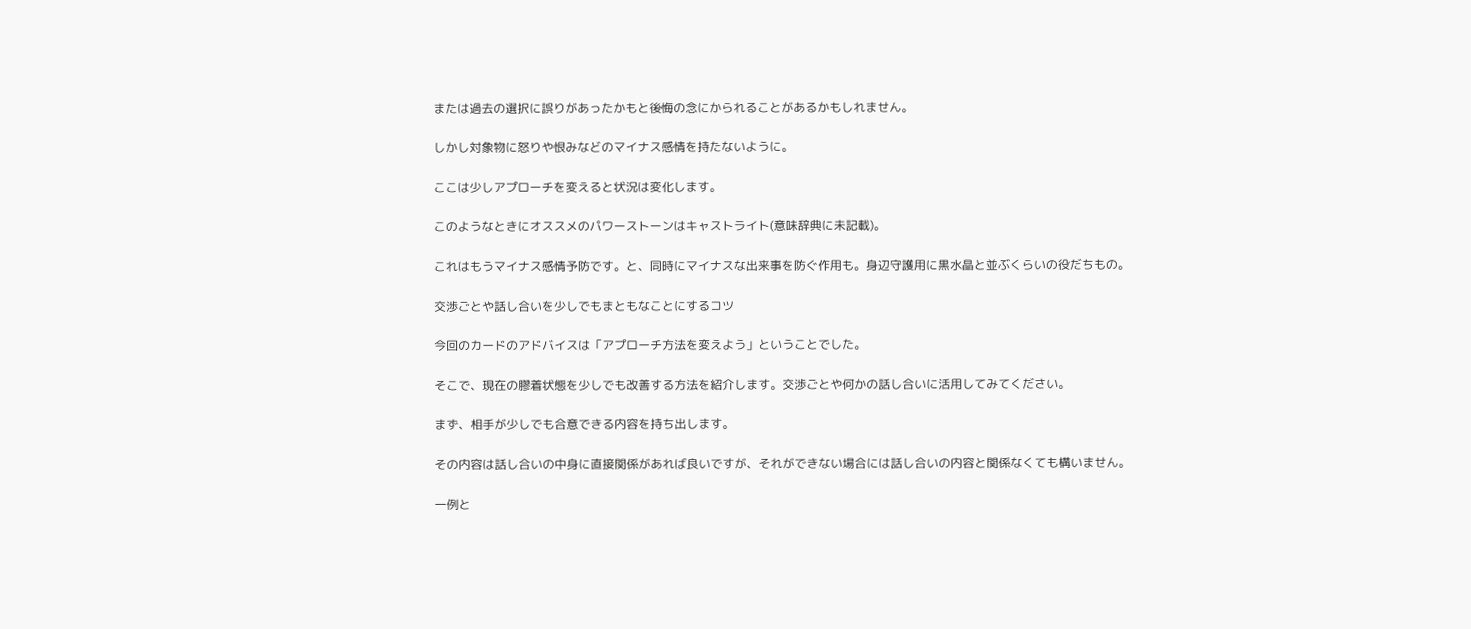または過去の選択に誤りがあったかもと後悔の念にかられることがあるかもしれません。

しかし対象物に怒りや恨みなどのマイナス感情を持たないように。

ここは少しアプローチを変えると状況は変化します。

このようなときにオススメのパワーストーンはキャストライト(意味辞典に未記載)。

これはもうマイナス感情予防です。と、同時にマイナスな出来事を防ぐ作用も。身辺守護用に黒水晶と並ぶくらいの役だちもの。

交渉ごとや話し合いを少しでもまともなことにするコツ

今回のカードのアドバイスは「アプローチ方法を変えよう」ということでした。

そこで、現在の膠着状態を少しでも改善する方法を紹介します。交渉ごとや何かの話し合いに活用してみてください。

まず、相手が少しでも合意できる内容を持ち出します。

その内容は話し合いの中身に直接関係があれば良いですが、それができない場合には話し合いの内容と関係なくても構いません。

一例と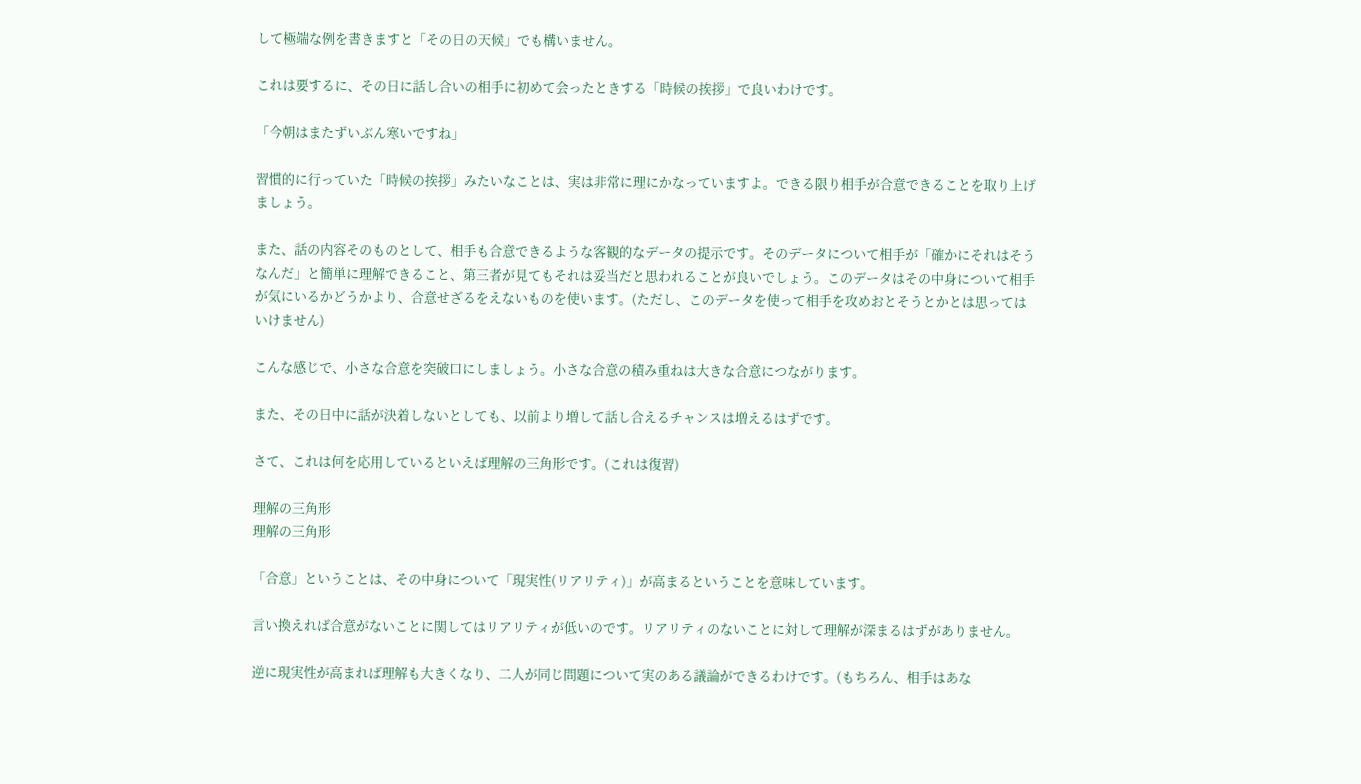して極端な例を書きますと「その日の天候」でも構いません。

これは要するに、その日に話し合いの相手に初めて会ったときする「時候の挨拶」で良いわけです。

「今朝はまたずいぶん寒いですね」

習慣的に行っていた「時候の挨拶」みたいなことは、実は非常に理にかなっていますよ。できる限り相手が合意できることを取り上げましょう。

また、話の内容そのものとして、相手も合意できるような客観的なデータの提示です。そのデータについて相手が「確かにそれはそうなんだ」と簡単に理解できること、第三者が見てもそれは妥当だと思われることが良いでしょう。このデータはその中身について相手が気にいるかどうかより、合意せざるをえないものを使います。(ただし、このデータを使って相手を攻めおとそうとかとは思ってはいけません)

こんな感じで、小さな合意を突破口にしましょう。小さな合意の積み重ねは大きな合意につながります。

また、その日中に話が決着しないとしても、以前より増して話し合えるチャンスは増えるはずです。

さて、これは何を応用しているといえば理解の三角形です。(これは復習)

理解の三角形
理解の三角形

「合意」ということは、その中身について「現実性(リアリティ)」が高まるということを意味しています。

言い換えれば合意がないことに関してはリアリティが低いのです。リアリティのないことに対して理解が深まるはずがありません。

逆に現実性が高まれば理解も大きくなり、二人が同じ問題について実のある議論ができるわけです。(もちろん、相手はあな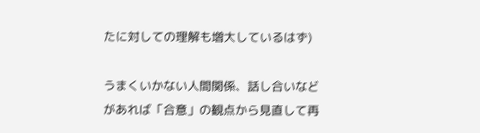たに対しての理解も増大しているはず)

うまくいかない人間関係、話し合いなどがあれば「合意」の観点から見直して再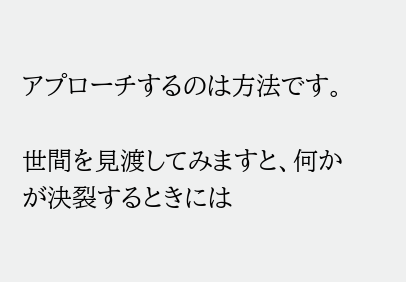アプローチするのは方法です。

世間を見渡してみますと、何かが決裂するときには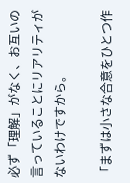必ず「理解」がなく、お互いの言っていることにリアリティがないわけですから。

「まずは小さな合意をひとつ作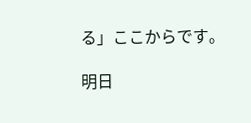る」ここからです。

明日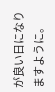が良い日になりますように。